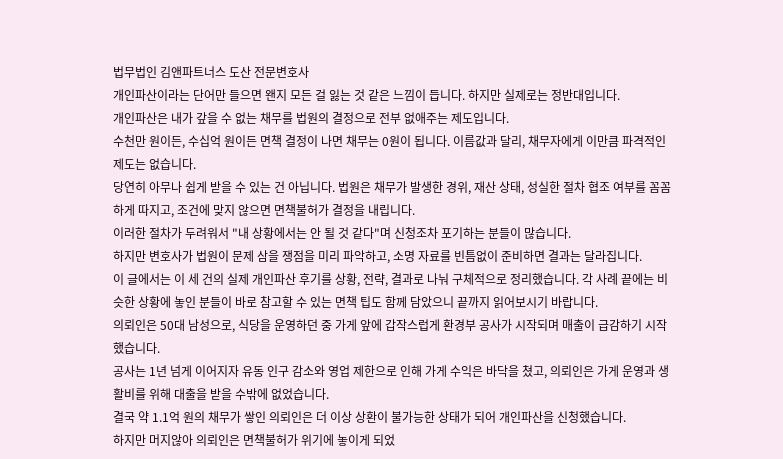법무법인 김앤파트너스 도산 전문변호사
개인파산이라는 단어만 들으면 왠지 모든 걸 잃는 것 같은 느낌이 듭니다. 하지만 실제로는 정반대입니다.
개인파산은 내가 갚을 수 없는 채무를 법원의 결정으로 전부 없애주는 제도입니다.
수천만 원이든, 수십억 원이든 면책 결정이 나면 채무는 0원이 됩니다. 이름값과 달리, 채무자에게 이만큼 파격적인 제도는 없습니다.
당연히 아무나 쉽게 받을 수 있는 건 아닙니다. 법원은 채무가 발생한 경위, 재산 상태, 성실한 절차 협조 여부를 꼼꼼하게 따지고, 조건에 맞지 않으면 면책불허가 결정을 내립니다.
이러한 절차가 두려워서 "내 상황에서는 안 될 것 같다"며 신청조차 포기하는 분들이 많습니다.
하지만 변호사가 법원이 문제 삼을 쟁점을 미리 파악하고, 소명 자료를 빈틈없이 준비하면 결과는 달라집니다.
이 글에서는 이 세 건의 실제 개인파산 후기를 상황, 전략, 결과로 나눠 구체적으로 정리했습니다. 각 사례 끝에는 비슷한 상황에 놓인 분들이 바로 참고할 수 있는 면책 팁도 함께 담았으니 끝까지 읽어보시기 바랍니다.
의뢰인은 50대 남성으로, 식당을 운영하던 중 가게 앞에 갑작스럽게 환경부 공사가 시작되며 매출이 급감하기 시작했습니다.
공사는 1년 넘게 이어지자 유동 인구 감소와 영업 제한으로 인해 가게 수익은 바닥을 쳤고, 의뢰인은 가게 운영과 생활비를 위해 대출을 받을 수밖에 없었습니다.
결국 약 1.1억 원의 채무가 쌓인 의뢰인은 더 이상 상환이 불가능한 상태가 되어 개인파산을 신청했습니다.
하지만 머지않아 의뢰인은 면책불허가 위기에 놓이게 되었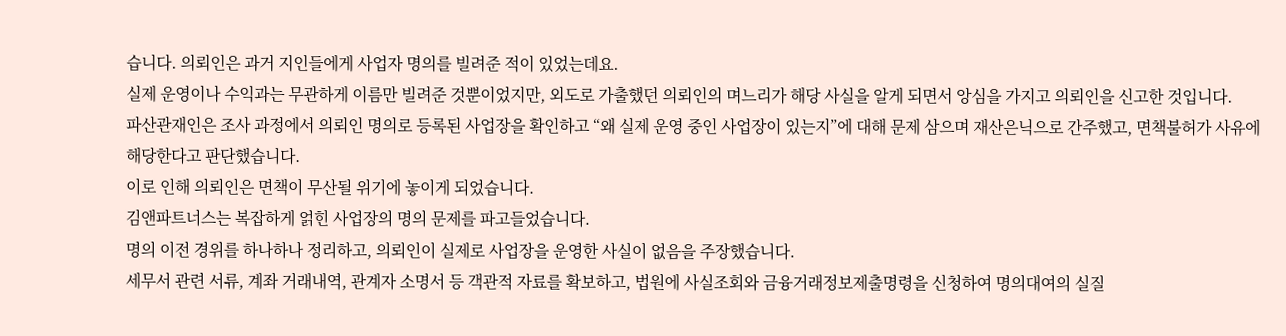습니다. 의뢰인은 과거 지인들에게 사업자 명의를 빌려준 적이 있었는데요.
실제 운영이나 수익과는 무관하게 이름만 빌려준 것뿐이었지만, 외도로 가출했던 의뢰인의 며느리가 해당 사실을 알게 되면서 앙심을 가지고 의뢰인을 신고한 것입니다.
파산관재인은 조사 과정에서 의뢰인 명의로 등록된 사업장을 확인하고 “왜 실제 운영 중인 사업장이 있는지”에 대해 문제 삼으며 재산은닉으로 간주했고, 면책불허가 사유에 해당한다고 판단했습니다.
이로 인해 의뢰인은 면책이 무산될 위기에 놓이게 되었습니다.
김앤파트너스는 복잡하게 얽힌 사업장의 명의 문제를 파고들었습니다.
명의 이전 경위를 하나하나 정리하고, 의뢰인이 실제로 사업장을 운영한 사실이 없음을 주장했습니다.
세무서 관련 서류, 계좌 거래내역, 관계자 소명서 등 객관적 자료를 확보하고, 법원에 사실조회와 금융거래정보제출명령을 신청하여 명의대여의 실질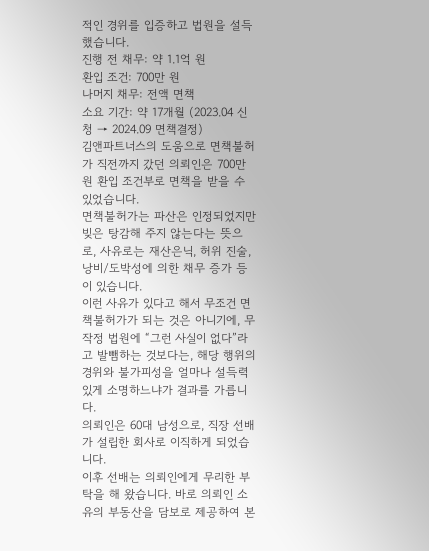적인 경위를 입증하고 법원을 설득했습니다.
진행 전 채무: 약 1.1억 원
환입 조건: 700만 원
나머지 채무: 전액 면책
소요 기간: 약 17개월 (2023.04 신청 → 2024.09 면책결정)
김앤파트너스의 도움으로 면책불허가 직전까지 갔던 의뢰인은 700만원 환입 조건부로 면책을 받을 수 있었습니다.
면책불허가는 파산은 인정되었지만 빚은 탕감해 주지 않는다는 뜻으로, 사유로는 재산은닉, 허위 진술, 낭비/도박성에 의한 채무 증가 등이 있습니다.
이런 사유가 있다고 해서 무조건 면책불허가가 되는 것은 아니기에, 무작정 법원에 “그런 사실이 없다”라고 발뺌하는 것보다는, 해당 행위의 경위와 불가피성을 얼마나 설득력 있게 소명하느냐가 결과를 가릅니다.
의뢰인은 60대 남성으로, 직장 선배가 설립한 회사로 이직하게 되었습니다.
이후 선배는 의뢰인에게 무리한 부탁을 해 왔습니다. 바로 의뢰인 소유의 부동산을 담보로 제공하여 본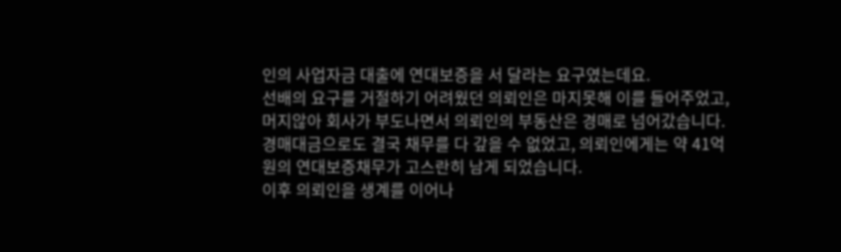인의 사업자금 대출에 연대보증을 서 달라는 요구였는데요.
선배의 요구를 거절하기 어려웠던 의뢰인은 마지못해 이를 들어주었고, 머지않아 회사가 부도나면서 의뢰인의 부동산은 경매로 넘어갔습니다.
경매대금으로도 결국 채무를 다 갚을 수 없었고, 의뢰인에게는 약 41억원의 연대보증채무가 고스란히 남게 되었습니다.
이후 의뢰인을 생계를 이어나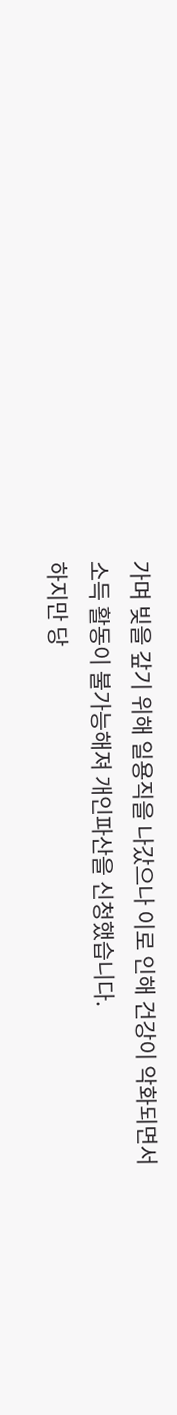가며 빚을 갚기 위해 일용직을 나갔으나 이로 인해 건강이 악화되면서 소득 활동이 불가능해져 개인파산을 신청했습니다.
하지만 당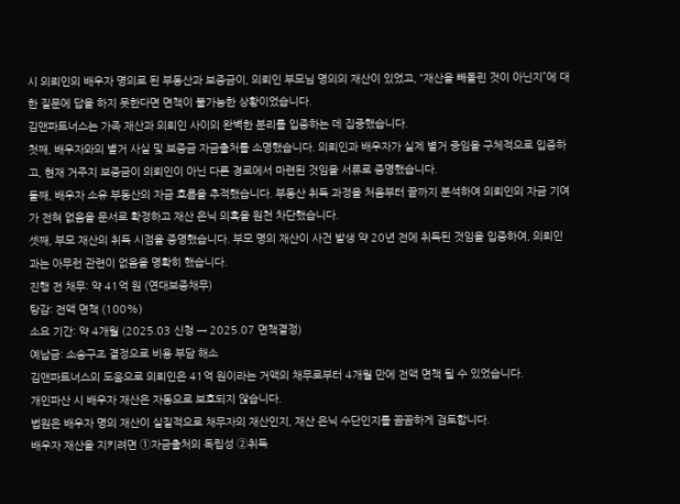시 의뢰인의 배우자 명의로 된 부동산과 보증금이, 의뢰인 부모님 명의의 재산이 있었고, “재산을 빼돌린 것이 아닌지”에 대한 질문에 답을 하지 못한다면 면책이 불가능한 상황이었습니다.
김앤파트너스는 가족 재산과 의뢰인 사이의 완벽한 분리를 입증하는 데 집중했습니다.
첫째, 배우자와의 별거 사실 및 보증금 자금출처를 소명했습니다. 의뢰인과 배우자가 실제 별거 중임을 구체적으로 입증하고, 현재 거주지 보증금이 의뢰인이 아닌 다른 경로에서 마련된 것임을 서류로 증명했습니다.
둘째, 배우자 소유 부동산의 자금 흐름을 추적했습니다. 부동산 취득 과정을 처음부터 끝까지 분석하여 의뢰인의 자금 기여가 전혀 없음을 문서로 확정하고 재산 은닉 의혹을 원천 차단했습니다.
셋째, 부모 재산의 취득 시점을 증명했습니다. 부모 명의 재산이 사건 발생 약 20년 전에 취득된 것임을 입증하여, 의뢰인과는 아무런 관련이 없음을 명확히 했습니다.
진행 전 채무: 약 41억 원 (연대보증채무)
탕감: 전액 면책 (100%)
소요 기간: 약 4개월 (2025.03 신청 → 2025.07 면책결정)
예납금: 소송구조 결정으로 비용 부담 해소
김앤파트너스의 도움으로 의뢰인은 41억 원이라는 거액의 채무로부터 4개월 만에 전액 면책 될 수 있었습니다.
개인파산 시 배우자 재산은 자동으로 보호되지 않습니다.
법원은 배우자 명의 재산이 실질적으로 채무자의 재산인지, 재산 은닉 수단인지를 꼼꼼하게 검토합니다.
배우자 재산을 지키려면 ①자금출처의 독립성 ②취득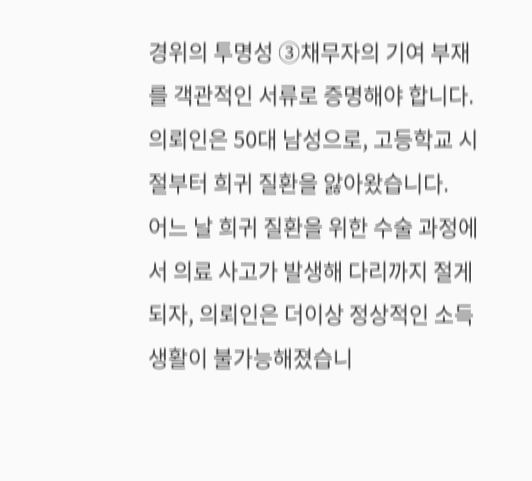경위의 투명성 ③채무자의 기여 부재를 객관적인 서류로 증명해야 합니다.
의뢰인은 50대 남성으로, 고등학교 시절부터 희귀 질환을 앓아왔습니다.
어느 날 희귀 질환을 위한 수술 과정에서 의료 사고가 발생해 다리까지 절게 되자, 의뢰인은 더이상 정상적인 소득 생활이 불가능해졌습니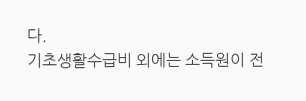다.
기초생활수급비 외에는 소득원이 전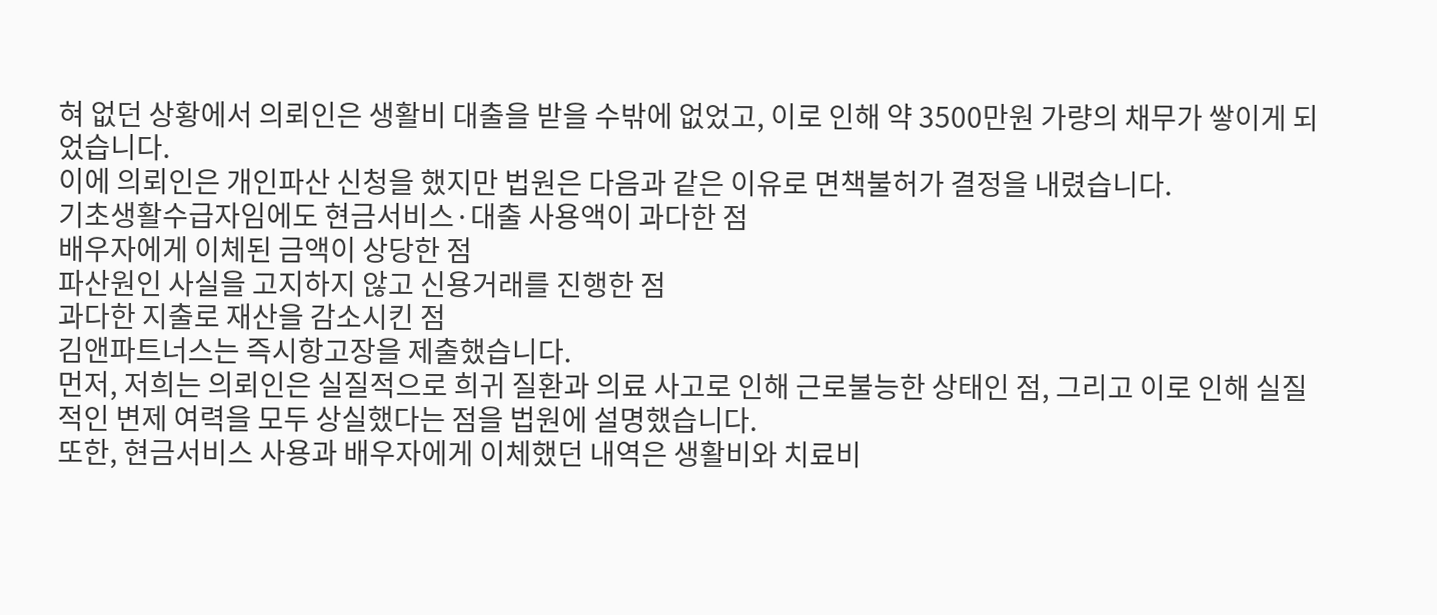혀 없던 상황에서 의뢰인은 생활비 대출을 받을 수밖에 없었고, 이로 인해 약 3500만원 가량의 채무가 쌓이게 되었습니다.
이에 의뢰인은 개인파산 신청을 했지만 법원은 다음과 같은 이유로 면책불허가 결정을 내렸습니다.
기초생활수급자임에도 현금서비스·대출 사용액이 과다한 점
배우자에게 이체된 금액이 상당한 점
파산원인 사실을 고지하지 않고 신용거래를 진행한 점
과다한 지출로 재산을 감소시킨 점
김앤파트너스는 즉시항고장을 제출했습니다.
먼저, 저희는 의뢰인은 실질적으로 희귀 질환과 의료 사고로 인해 근로불능한 상태인 점, 그리고 이로 인해 실질적인 변제 여력을 모두 상실했다는 점을 법원에 설명했습니다.
또한, 현금서비스 사용과 배우자에게 이체했던 내역은 생활비와 치료비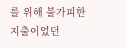를 위해 불가피한 지출이었던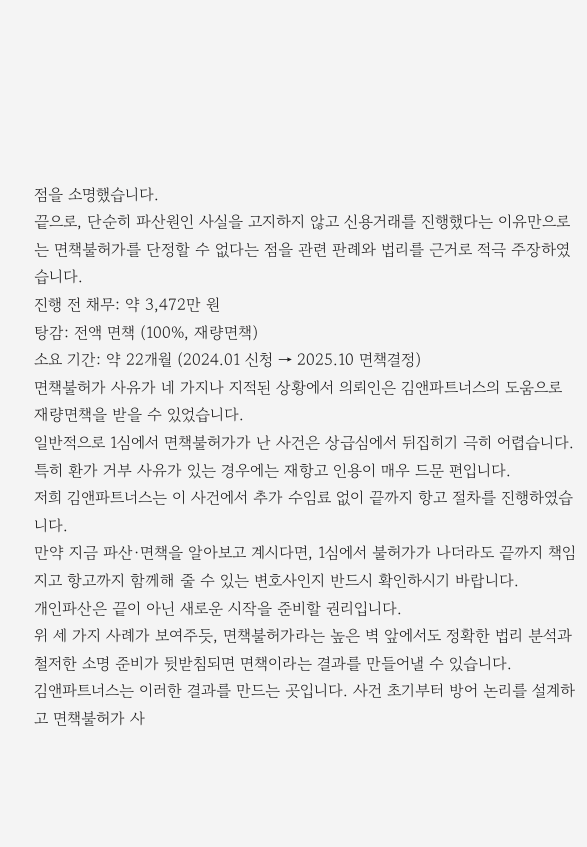점을 소명했습니다.
끝으로, 단순히 파산원인 사실을 고지하지 않고 신용거래를 진행했다는 이유만으로는 면책불허가를 단정할 수 없다는 점을 관련 판례와 법리를 근거로 적극 주장하였습니다.
진행 전 채무: 약 3,472만 원
탕감: 전액 면책 (100%, 재량면책)
소요 기간: 약 22개월 (2024.01 신청 → 2025.10 면책결정)
면책불허가 사유가 네 가지나 지적된 상황에서 의뢰인은 김앤파트너스의 도움으로 재량면책을 받을 수 있었습니다.
일반적으로 1심에서 면책불허가가 난 사건은 상급심에서 뒤집히기 극히 어렵습니다.
특히 환가 거부 사유가 있는 경우에는 재항고 인용이 매우 드문 편입니다.
저희 김앤파트너스는 이 사건에서 추가 수임료 없이 끝까지 항고 절차를 진행하였습니다.
만약 지금 파산·면책을 알아보고 계시다면, 1심에서 불허가가 나더라도 끝까지 책임지고 항고까지 함께해 줄 수 있는 변호사인지 반드시 확인하시기 바랍니다.
개인파산은 끝이 아닌 새로운 시작을 준비할 권리입니다.
위 세 가지 사례가 보여주듯, 면책불허가라는 높은 벽 앞에서도 정확한 법리 분석과 철저한 소명 준비가 뒷받침되면 면책이라는 결과를 만들어낼 수 있습니다.
김앤파트너스는 이러한 결과를 만드는 곳입니다. 사건 초기부터 방어 논리를 설계하고 면책불허가 사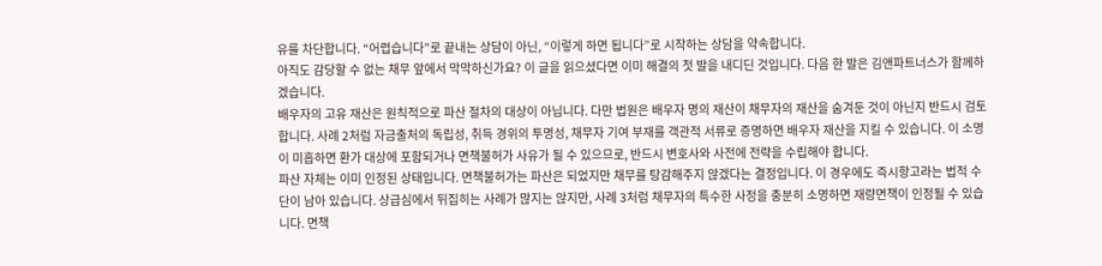유를 차단합니다. “어렵습니다”로 끝내는 상담이 아닌, “이렇게 하면 됩니다”로 시작하는 상담을 약속합니다.
아직도 감당할 수 없는 채무 앞에서 막막하신가요? 이 글을 읽으셨다면 이미 해결의 첫 발을 내디딘 것입니다. 다음 한 발은 김앤파트너스가 함께하겠습니다.
배우자의 고유 재산은 원칙적으로 파산 절차의 대상이 아닙니다. 다만 법원은 배우자 명의 재산이 채무자의 재산을 숨겨둔 것이 아닌지 반드시 검토합니다. 사례 2처럼 자금출처의 독립성, 취득 경위의 투명성, 채무자 기여 부재를 객관적 서류로 증명하면 배우자 재산을 지킬 수 있습니다. 이 소명이 미흡하면 환가 대상에 포함되거나 면책불허가 사유가 될 수 있으므로, 반드시 변호사와 사전에 전략을 수립해야 합니다.
파산 자체는 이미 인정된 상태입니다. 면책불허가는 파산은 되었지만 채무를 탕감해주지 않겠다는 결정입니다. 이 경우에도 즉시항고라는 법적 수단이 남아 있습니다. 상급심에서 뒤집히는 사례가 많지는 않지만, 사례 3처럼 채무자의 특수한 사정을 충분히 소명하면 재량면책이 인정될 수 있습니다. 면책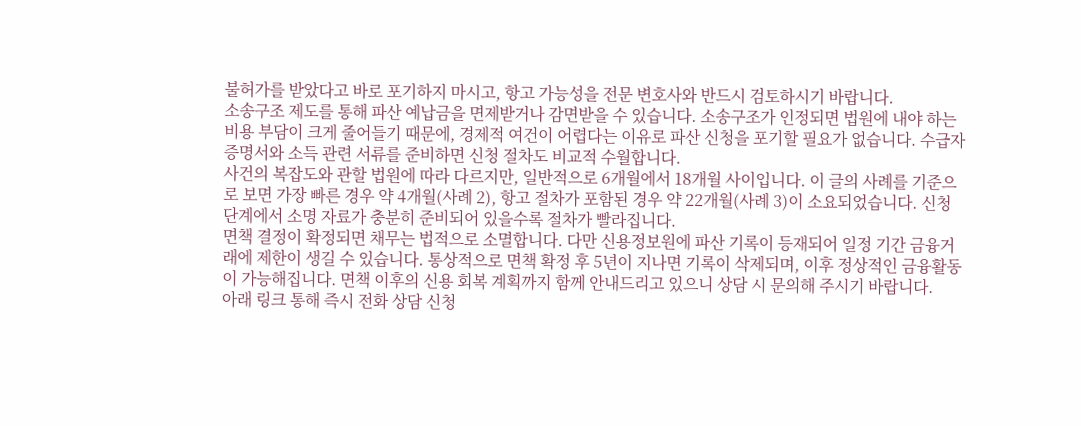불허가를 받았다고 바로 포기하지 마시고, 항고 가능성을 전문 변호사와 반드시 검토하시기 바랍니다.
소송구조 제도를 통해 파산 예납금을 면제받거나 감면받을 수 있습니다. 소송구조가 인정되면 법원에 내야 하는 비용 부담이 크게 줄어들기 때문에, 경제적 여건이 어렵다는 이유로 파산 신청을 포기할 필요가 없습니다. 수급자 증명서와 소득 관련 서류를 준비하면 신청 절차도 비교적 수월합니다.
사건의 복잡도와 관할 법원에 따라 다르지만, 일반적으로 6개월에서 18개월 사이입니다. 이 글의 사례를 기준으로 보면 가장 빠른 경우 약 4개월(사례 2), 항고 절차가 포함된 경우 약 22개월(사례 3)이 소요되었습니다. 신청 단계에서 소명 자료가 충분히 준비되어 있을수록 절차가 빨라집니다.
면책 결정이 확정되면 채무는 법적으로 소멸합니다. 다만 신용정보원에 파산 기록이 등재되어 일정 기간 금융거래에 제한이 생길 수 있습니다. 통상적으로 면책 확정 후 5년이 지나면 기록이 삭제되며, 이후 정상적인 금융활동이 가능해집니다. 면책 이후의 신용 회복 계획까지 함께 안내드리고 있으니 상담 시 문의해 주시기 바랍니다.
아래 링크 통해 즉시 전화 상담 신청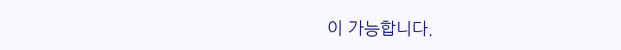이 가능합니다.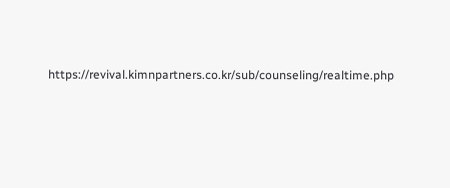https://revival.kimnpartners.co.kr/sub/counseling/realtime.php